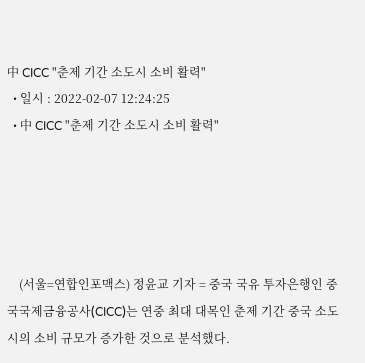中 CICC "춘제 기간 소도시 소비 활력"
  • 일시 : 2022-02-07 12:24:25
  • 中 CICC "춘제 기간 소도시 소비 활력"





    (서울=연합인포맥스) 정윤교 기자 = 중국 국유 투자은행인 중국국제금융공사(CICC)는 연중 최대 대목인 춘제 기간 중국 소도시의 소비 규모가 증가한 것으로 분석했다.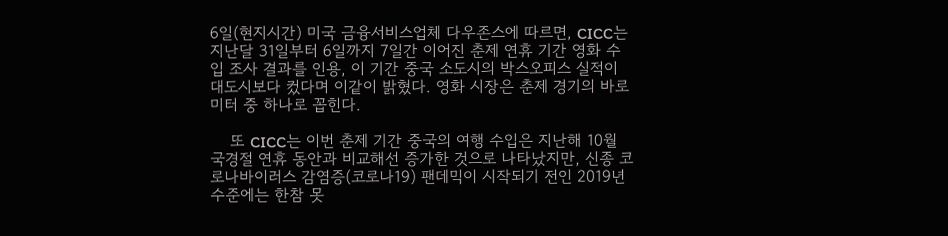6일(현지시간) 미국 금융서비스업체 다우존스에 따르면, CICC는 지난달 31일부터 6일까지 7일간 이어진 춘제 연휴 기간 영화 수입 조사 결과를 인용, 이 기간 중국 소도시의 박스오피스 실적이 대도시보다 컸다며 이같이 밝혔다. 영화 시장은 춘제 경기의 바로미터 중 하나로 꼽힌다.

    또 CICC는 이번 춘제 기간 중국의 여행 수입은 지난해 10월 국경절 연휴 동안과 비교해선 증가한 것으로 나타났지만, 신종 코로나바이러스 감염증(코로나19) 팬데믹이 시작되기 전인 2019년 수준에는 한참 못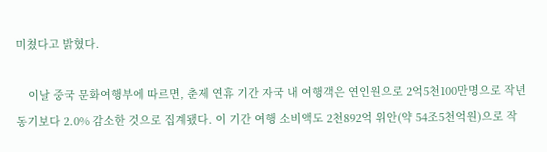미쳤다고 밝혔다.

    이날 중국 문화여행부에 따르면, 춘제 연휴 기간 자국 내 여행객은 연인원으로 2억5천100만명으로 작년 동기보다 2.0% 감소한 것으로 집계됐다. 이 기간 여행 소비액도 2천892억 위안(약 54조5천억원)으로 작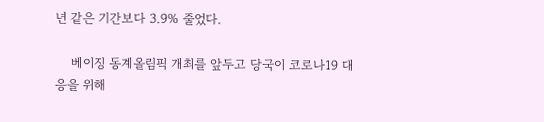년 같은 기간보다 3.9% 줄었다.

    베이징 동계올림픽 개최를 앞두고 당국이 코로나19 대응을 위해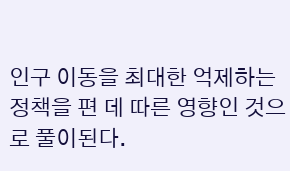인구 이동을 최대한 억제하는 정책을 편 데 따른 영향인 것으로 풀이된다.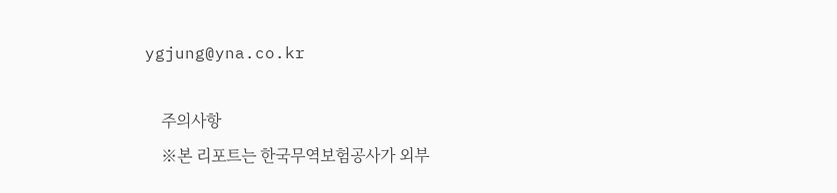ygjung@yna.co.kr

    주의사항
    ※본 리포트는 한국무역보험공사가 외부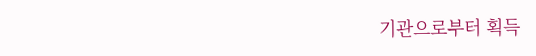기관으로부터 획득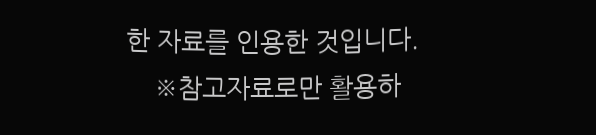한 자료를 인용한 것입니다.
    ※참고자료로만 활용하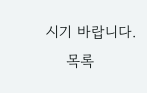시기 바랍니다.
    목록